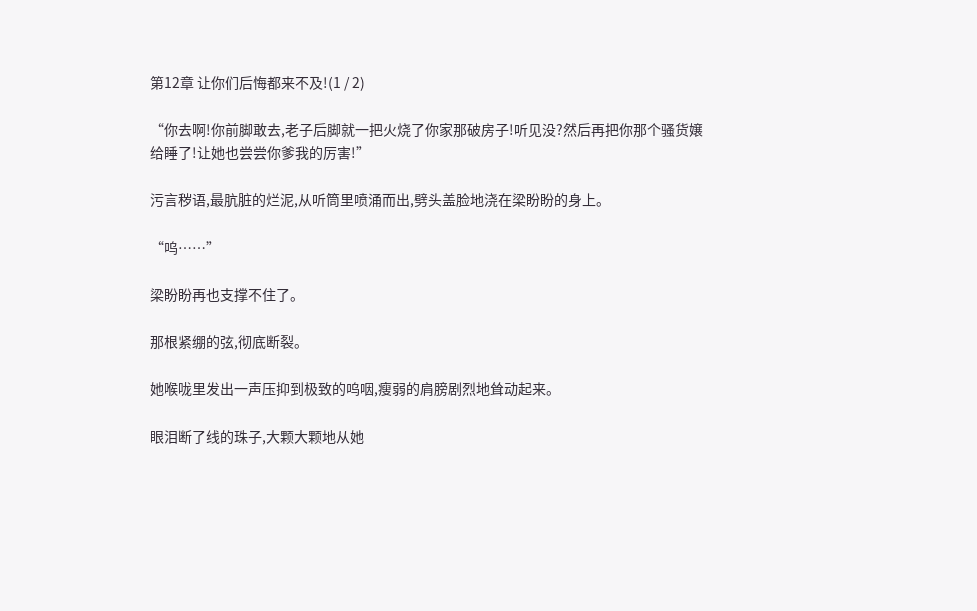第12章 让你们后悔都来不及!(1 / 2)

“你去啊!你前脚敢去,老子后脚就一把火烧了你家那破房子!听见没?然后再把你那个骚货嬢给睡了!让她也尝尝你爹我的厉害!”

污言秽语,最肮脏的烂泥,从听筒里喷涌而出,劈头盖脸地浇在梁盼盼的身上。

“呜……”

梁盼盼再也支撑不住了。

那根紧绷的弦,彻底断裂。

她喉咙里发出一声压抑到极致的呜咽,瘦弱的肩膀剧烈地耸动起来。

眼泪断了线的珠子,大颗大颗地从她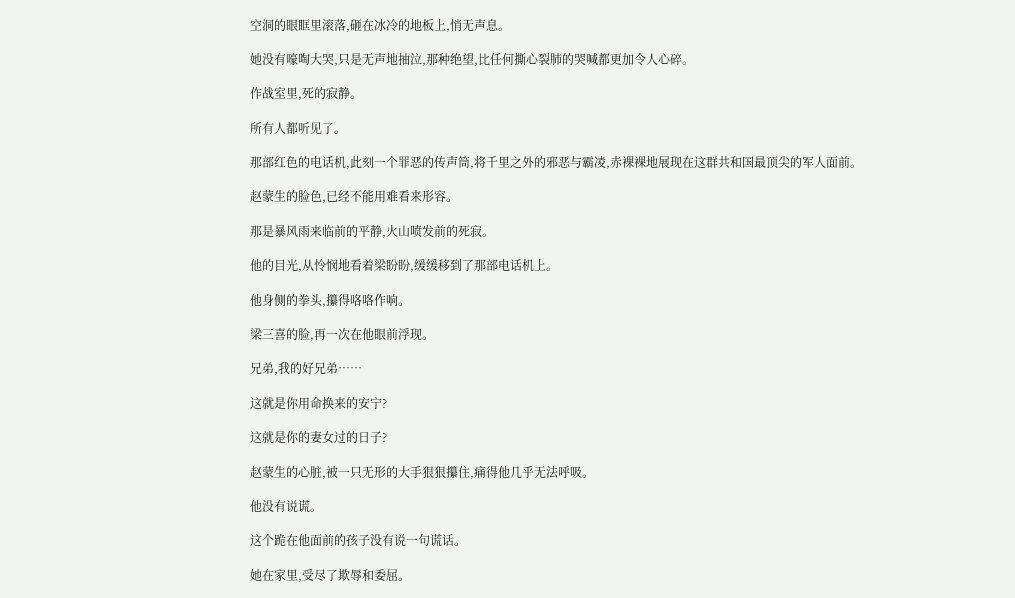空洞的眼眶里滚落,砸在冰冷的地板上,悄无声息。

她没有嚎啕大哭,只是无声地抽泣,那种绝望,比任何撕心裂肺的哭喊都更加令人心碎。

作战室里,死的寂静。

所有人都听见了。

那部红色的电话机,此刻一个罪恶的传声筒,将千里之外的邪恶与霸凌,赤裸裸地展现在这群共和国最顶尖的军人面前。

赵蒙生的脸色,已经不能用难看来形容。

那是暴风雨来临前的平静,火山喷发前的死寂。

他的目光,从怜悯地看着梁盼盼,缓缓移到了那部电话机上。

他身侧的拳头,攥得咯咯作响。

梁三喜的脸,再一次在他眼前浮现。

兄弟,我的好兄弟……

这就是你用命换来的安宁?

这就是你的妻女过的日子?

赵蒙生的心脏,被一只无形的大手狠狠攥住,痛得他几乎无法呼吸。

他没有说谎。

这个跪在他面前的孩子没有说一句谎话。

她在家里,受尽了欺辱和委屈。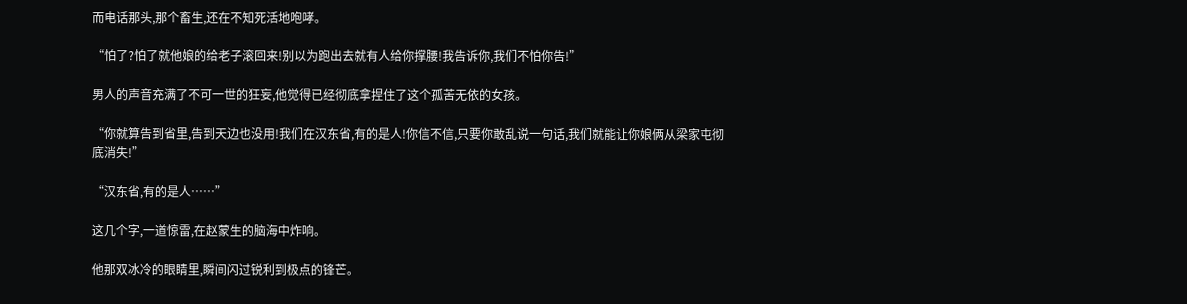而电话那头,那个畜生,还在不知死活地咆哮。

“怕了?怕了就他娘的给老子滚回来!别以为跑出去就有人给你撑腰!我告诉你,我们不怕你告!”

男人的声音充满了不可一世的狂妄,他觉得已经彻底拿捏住了这个孤苦无依的女孩。

“你就算告到省里,告到天边也没用!我们在汉东省,有的是人!你信不信,只要你敢乱说一句话,我们就能让你娘俩从梁家屯彻底消失!”

“汉东省,有的是人……”

这几个字,一道惊雷,在赵蒙生的脑海中炸响。

他那双冰冷的眼睛里,瞬间闪过锐利到极点的锋芒。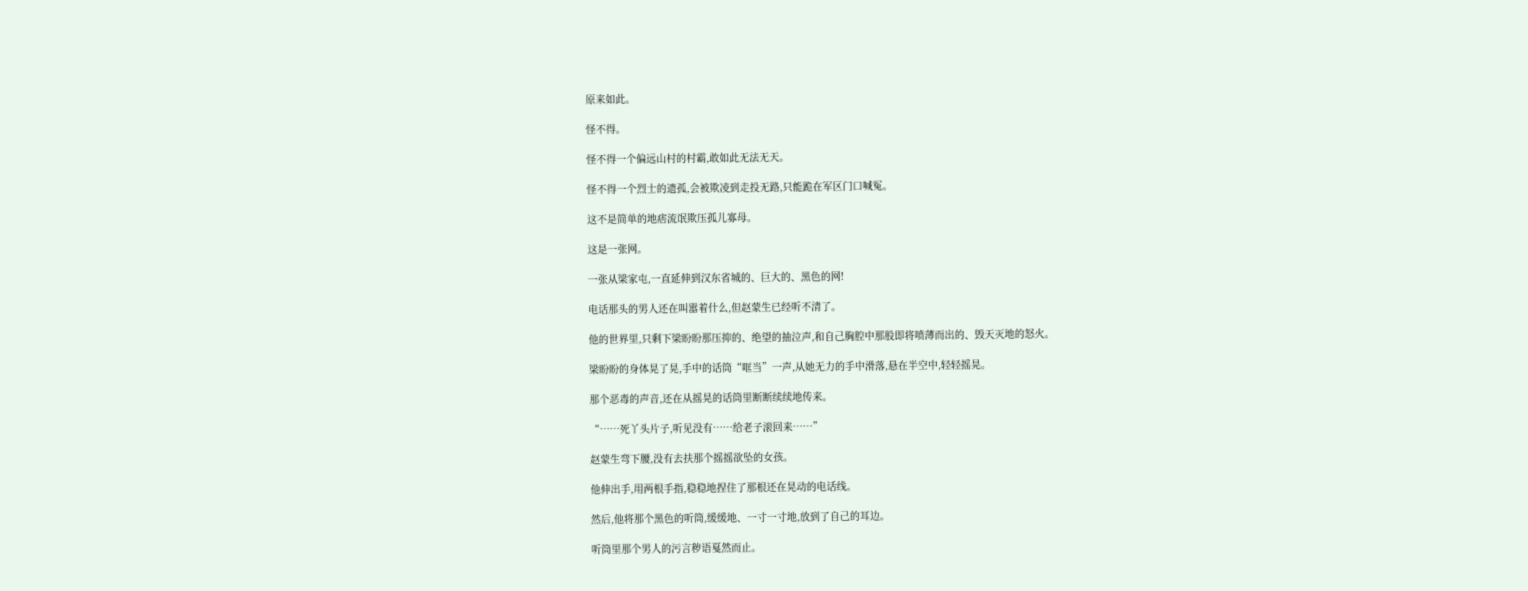原来如此。

怪不得。

怪不得一个偏远山村的村霸,敢如此无法无天。

怪不得一个烈士的遗孤,会被欺凌到走投无路,只能跪在军区门口喊冤。

这不是简单的地痞流氓欺压孤儿寡母。

这是一张网。

一张从梁家屯,一直延伸到汉东省城的、巨大的、黑色的网!

电话那头的男人还在叫嚣着什么,但赵蒙生已经听不清了。

他的世界里,只剩下梁盼盼那压抑的、绝望的抽泣声,和自己胸腔中那股即将喷薄而出的、毁天灭地的怒火。

梁盼盼的身体晃了晃,手中的话筒“哐当”一声,从她无力的手中滑落,悬在半空中,轻轻摇晃。

那个恶毒的声音,还在从摇晃的话筒里断断续续地传来。

“……死丫头片子,听见没有……给老子滚回来……”

赵蒙生弯下腰,没有去扶那个摇摇欲坠的女孩。

他伸出手,用两根手指,稳稳地捏住了那根还在晃动的电话线。

然后,他将那个黑色的听筒,缓缓地、一寸一寸地,放到了自己的耳边。

听筒里那个男人的污言秽语戛然而止。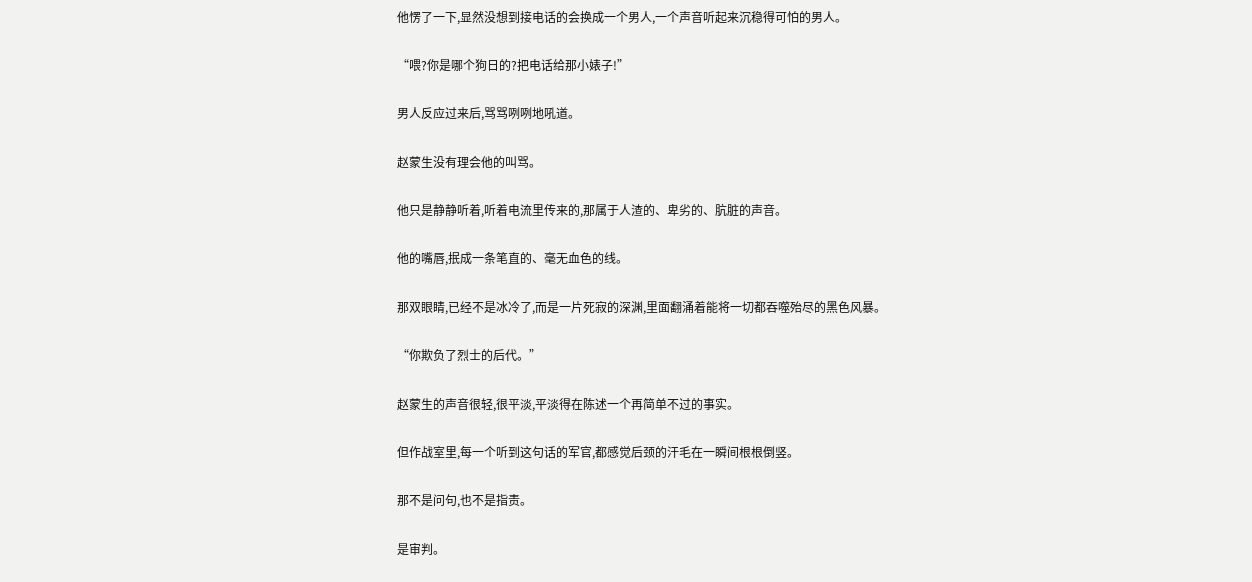他愣了一下,显然没想到接电话的会换成一个男人,一个声音听起来沉稳得可怕的男人。

“喂?你是哪个狗日的?把电话给那小婊子!”

男人反应过来后,骂骂咧咧地吼道。

赵蒙生没有理会他的叫骂。

他只是静静听着,听着电流里传来的,那属于人渣的、卑劣的、肮脏的声音。

他的嘴唇,抿成一条笔直的、毫无血色的线。

那双眼睛,已经不是冰冷了,而是一片死寂的深渊,里面翻涌着能将一切都吞噬殆尽的黑色风暴。

“你欺负了烈士的后代。”

赵蒙生的声音很轻,很平淡,平淡得在陈述一个再简单不过的事实。

但作战室里,每一个听到这句话的军官,都感觉后颈的汗毛在一瞬间根根倒竖。

那不是问句,也不是指责。

是审判。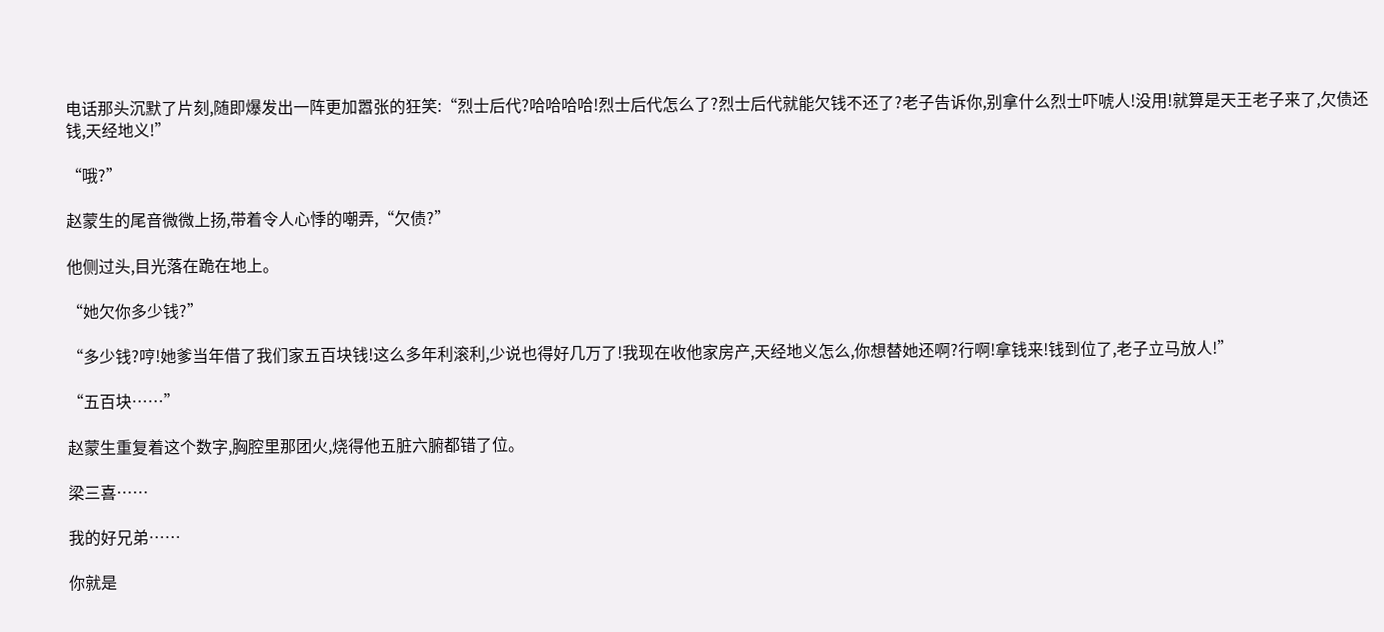电话那头沉默了片刻,随即爆发出一阵更加嚣张的狂笑:“烈士后代?哈哈哈哈!烈士后代怎么了?烈士后代就能欠钱不还了?老子告诉你,别拿什么烈士吓唬人!没用!就算是天王老子来了,欠债还钱,天经地义!”

“哦?”

赵蒙生的尾音微微上扬,带着令人心悸的嘲弄,“欠债?”

他侧过头,目光落在跪在地上。

“她欠你多少钱?”

“多少钱?哼!她爹当年借了我们家五百块钱!这么多年利滚利,少说也得好几万了!我现在收他家房产,天经地义怎么,你想替她还啊?行啊!拿钱来!钱到位了,老子立马放人!”

“五百块……”

赵蒙生重复着这个数字,胸腔里那团火,烧得他五脏六腑都错了位。

梁三喜……

我的好兄弟……

你就是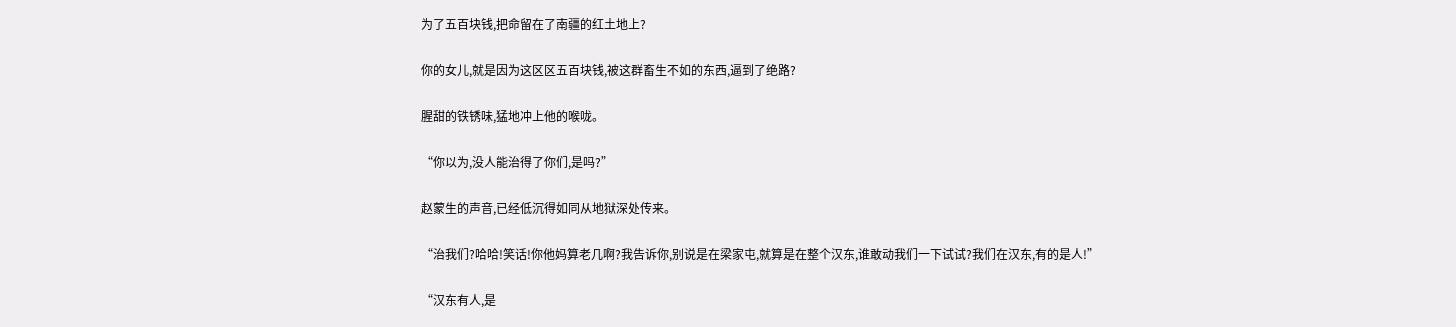为了五百块钱,把命留在了南疆的红土地上?

你的女儿,就是因为这区区五百块钱,被这群畜生不如的东西,逼到了绝路?

腥甜的铁锈味,猛地冲上他的喉咙。

“你以为,没人能治得了你们,是吗?”

赵蒙生的声音,已经低沉得如同从地狱深处传来。

“治我们?哈哈!笑话!你他妈算老几啊?我告诉你,别说是在梁家屯,就算是在整个汉东,谁敢动我们一下试试?我们在汉东,有的是人!”

“汉东有人,是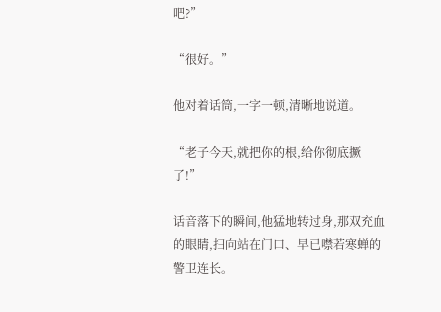吧?”

“很好。”

他对着话筒,一字一顿,清晰地说道。

“老子今天,就把你的根,给你彻底撅了!”

话音落下的瞬间,他猛地转过身,那双充血的眼睛,扫向站在门口、早已噤若寒蝉的警卫连长。